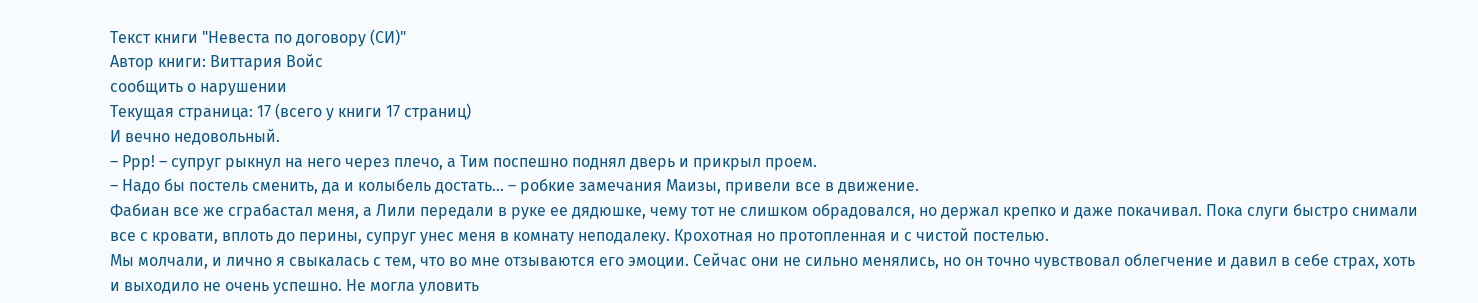Текст книги "Невеста по договору (СИ)"
Автор книги: Виттария Войс
сообщить о нарушении
Текущая страница: 17 (всего у книги 17 страниц)
И вечно недовольный.
– Ррр! – супруг рыкнул на него через плечо, а Тим поспешно поднял дверь и прикрыл проем.
– Надо бы постель сменить, да и колыбель достать… – робкие замечания Маизы, привели все в движение.
Фабиан все же сграбастал меня, а Лили передали в руке ее дядюшке, чему тот не слишком обрадовался, но держал крепко и даже покачивал. Пока слуги быстро снимали все с кровати, вплоть до перины, супруг унес меня в комнату неподалеку. Крохотная но протопленная и с чистой постелью.
Мы молчали, и лично я свыкалась с тем, что во мне отзываются его эмоции. Сейчас они не сильно менялись, но он точно чувствовал облегчение и давил в себе страх, хоть и выходило не очень успешно. Не могла уловить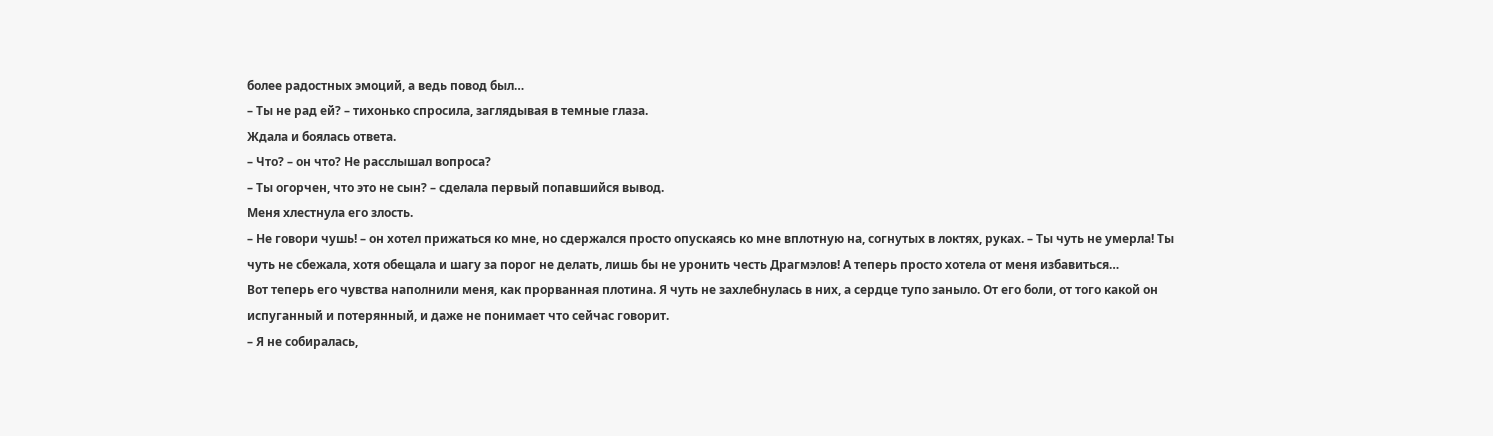более радостных эмоций, а ведь повод был…
– Ты не рад ей? – тихонько спросила, заглядывая в темные глаза.
Ждала и боялась ответа.
– Что? – он что? Не расслышал вопроса?
– Ты огорчен, что это не сын? – сделала первый попавшийся вывод.
Меня хлестнула его злость.
– Не говори чушь! – он хотел прижаться ко мне, но сдержался просто опускаясь ко мне вплотную на, согнутых в локтях, руках. – Ты чуть не умерла! Ты чуть не сбежала, хотя обещала и шагу за порог не делать, лишь бы не уронить честь Драгмэлов! А теперь просто хотела от меня избавиться…
Вот теперь его чувства наполнили меня, как прорванная плотина. Я чуть не захлебнулась в них, а сердце тупо заныло. От его боли, от того какой он испуганный и потерянный, и даже не понимает что сейчас говорит.
– Я не собиралась,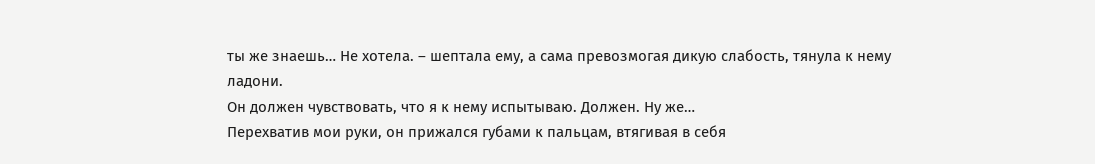ты же знаешь… Не хотела. – шептала ему, а сама превозмогая дикую слабость, тянула к нему ладони.
Он должен чувствовать, что я к нему испытываю. Должен. Ну же…
Перехватив мои руки, он прижался губами к пальцам, втягивая в себя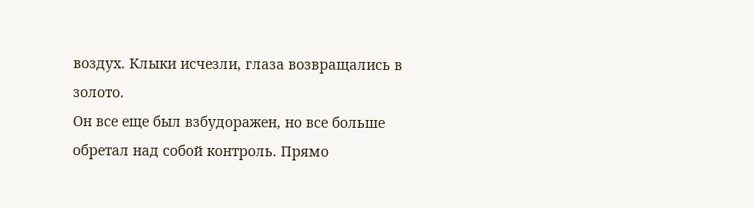воздух. Клыки исчезли, глаза возвращались в золото.
Он все еще был взбудоражен, но все больше обретал над собой контроль. Прямо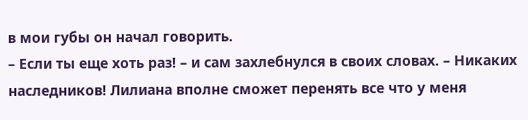в мои губы он начал говорить.
– Если ты еще хоть раз! – и сам захлебнулся в своих словах. – Никаких наследников! Лилиана вполне сможет перенять все что у меня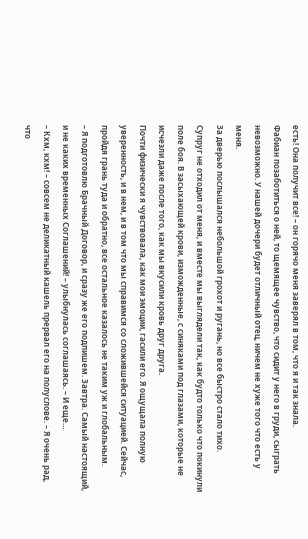есть! Она получит все! – он горячо меня заверял в том, что я и так знала.
Фабиан позаботиться о ней, то щемящее чувство, что сидит у него в груди, сыграть невозможно. У нашей дочери будет отличный отец, ничем не хуже того что есть у меня.
За дверью послышался небольшой грохот и ругань, но все быстро стало тихо.
Супруг не отходил от меня, и вместе мы выглядели так, как будто только что покинули поле боя. В засыхающей крови, изможденные, с синяками под глазами, которые не исчезли даже после того, как мы вкусили кровь друг друга.
Почти физически я чувствовала, как мои эмоции, гасили его. Я ощущала полную уверенность, и в нем, и в том что мы справимся со сложившейся ситуацией. Сейчас, пройдя грань туда и обратно, все остальное казалось не таким уж и глобальным.
– Я подготовлю Брачный Договор, и сразу же его подпишем. Завтра. Самый настоящий, и не каких временных Соглашений! – улыбнулась соглашаясь. – И еще…
– Кхм, кхм! – совсем не деликатный кашель прервал его на полуслове. – Я очень рад, что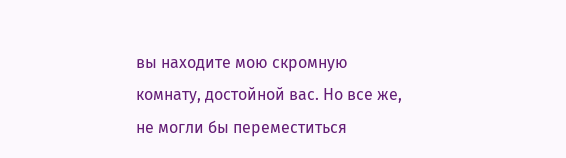вы находите мою скромную комнату, достойной вас. Но все же, не могли бы переместиться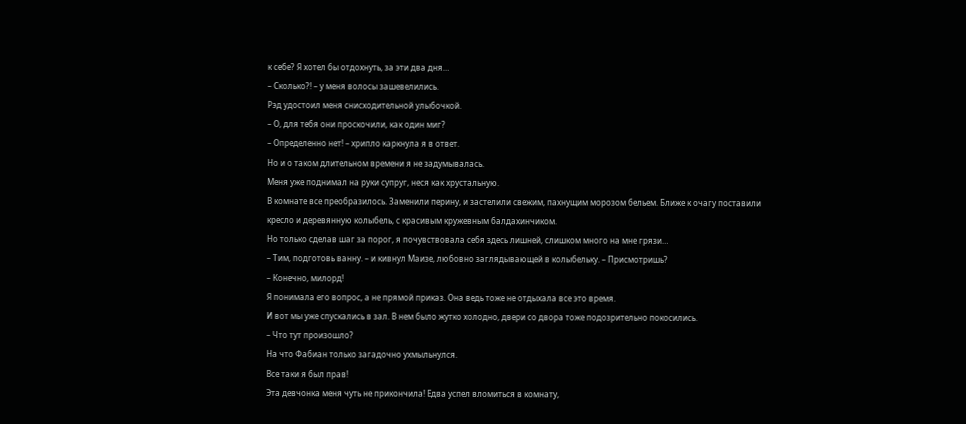к себе? Я хотел бы отдохнуть, за эти два дня…
– Сколько?! – у меня волосы зашевелились.
Рэд удостоил меня снисходительной улыбочкой.
– О, для тебя они проскочили, как один миг?
– Определенно нет! – хрипло каркнула я в ответ.
Но и о таком длительном времени я не задумывалась.
Меня уже поднимал на руки супруг, неся как хрустальную.
В комнате все преобразилось. Заменили перину, и застелили свежим, пахнущим морозом бельем. Ближе к очагу поставили кресло и деревянную колыбель, с красивым кружевным балдахинчиком.
Но только сделав шаг за порог, я почувствовала себя здесь лишней, слишком много на мне грязи…
– Тим, подготовь ванну. – и кивнул Маизе, любовно заглядывающей в колыбельку. – Присмотришь?
– Конечно, милорд!
Я понимала его вопрос, а не прямой приказ. Она ведь тоже не отдыхала все это время.
И вот мы уже спускались в зал. В нем было жутко холодно, двери со двора тоже подозрительно покосились.
– Что тут произошло?
На что Фабиан только загадочно ухмыльнулся.
Все таки я был прав!
Эта девчонка меня чуть не прикончила! Едва успел вломиться в комнату,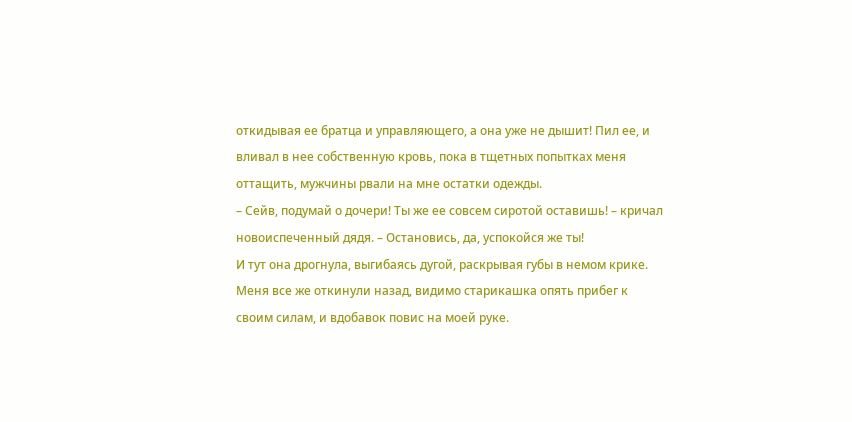откидывая ее братца и управляющего, а она уже не дышит! Пил ее, и вливал в нее собственную кровь, пока в тщетных попытках меня оттащить, мужчины рвали на мне остатки одежды.
– Сейв, подумай о дочери! Ты же ее совсем сиротой оставишь! – кричал новоиспеченный дядя. – Остановись, да, успокойся же ты!
И тут она дрогнула, выгибаясь дугой, раскрывая губы в немом крике. Меня все же откинули назад, видимо старикашка опять прибег к своим силам, и вдобавок повис на моей руке.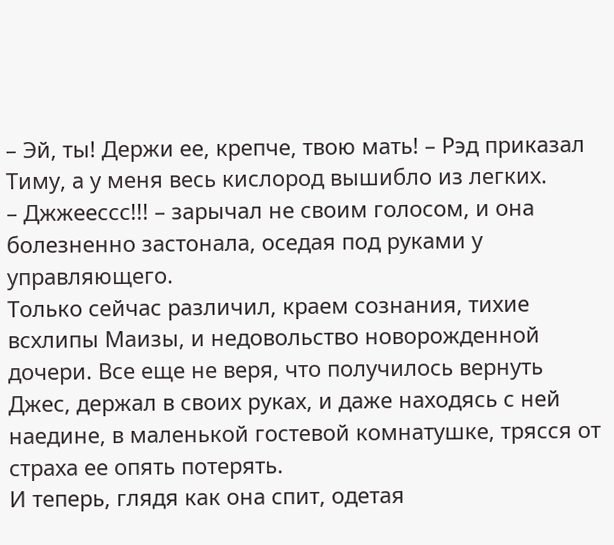– Эй, ты! Держи ее, крепче, твою мать! – Рэд приказал Тиму, а у меня весь кислород вышибло из легких.
– Джжеессс!!! – зарычал не своим голосом, и она болезненно застонала, оседая под руками у управляющего.
Только сейчас различил, краем сознания, тихие всхлипы Маизы, и недовольство новорожденной дочери. Все еще не веря, что получилось вернуть Джес, держал в своих руках, и даже находясь с ней наедине, в маленькой гостевой комнатушке, трясся от страха ее опять потерять.
И теперь, глядя как она спит, одетая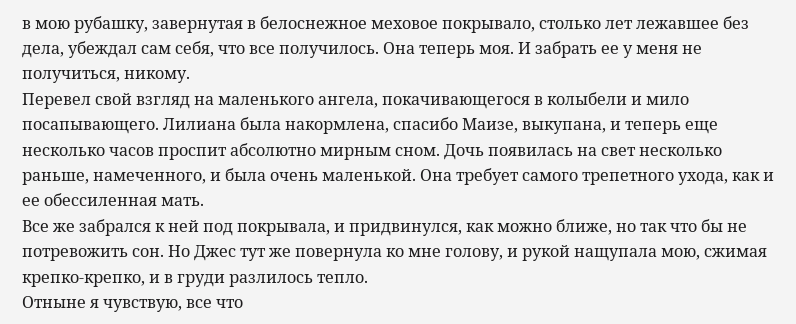в мою рубашку, завернутая в белоснежное меховое покрывало, столько лет лежавшее без дела, убеждал сам себя, что все получилось. Она теперь моя. И забрать ее у меня не получиться, никому.
Перевел свой взгляд на маленького ангела, покачивающегося в колыбели и мило посапывающего. Лилиана была накормлена, спасибо Маизе, выкупана, и теперь еще несколько часов проспит абсолютно мирным сном. Дочь появилась на свет несколько раньше, намеченного, и была очень маленькой. Она требует самого трепетного ухода, как и ее обессиленная мать.
Все же забрался к ней под покрывала, и придвинулся, как можно ближе, но так что бы не потревожить сон. Но Джес тут же повернула ко мне голову, и рукой нащупала мою, сжимая крепко-крепко, и в груди разлилось тепло.
Отныне я чувствую, все что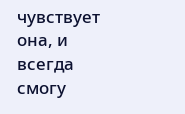чувствует она, и всегда смогу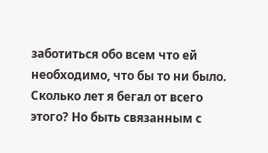заботиться обо всем что ей необходимо, что бы то ни было. Сколько лет я бегал от всего этого? Но быть связанным с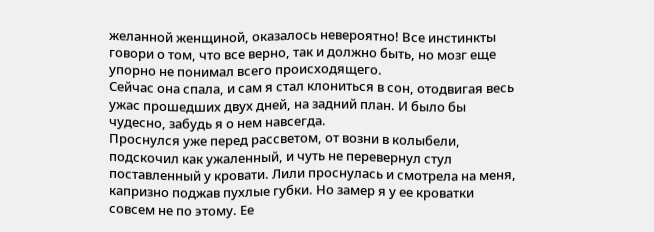желанной женщиной, оказалось невероятно! Все инстинкты говори о том, что все верно, так и должно быть, но мозг еще упорно не понимал всего происходящего.
Сейчас она спала, и сам я стал клониться в сон, отодвигая весь ужас прошедших двух дней, на задний план. И было бы чудесно, забудь я о нем навсегда.
Проснулся уже перед рассветом, от возни в колыбели, подскочил как ужаленный, и чуть не перевернул стул поставленный у кровати. Лили проснулась и смотрела на меня, капризно поджав пухлые губки. Но замер я у ее кроватки совсем не по этому. Ее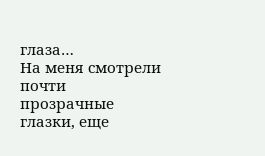глаза…
На меня смотрели почти прозрачные глазки, еще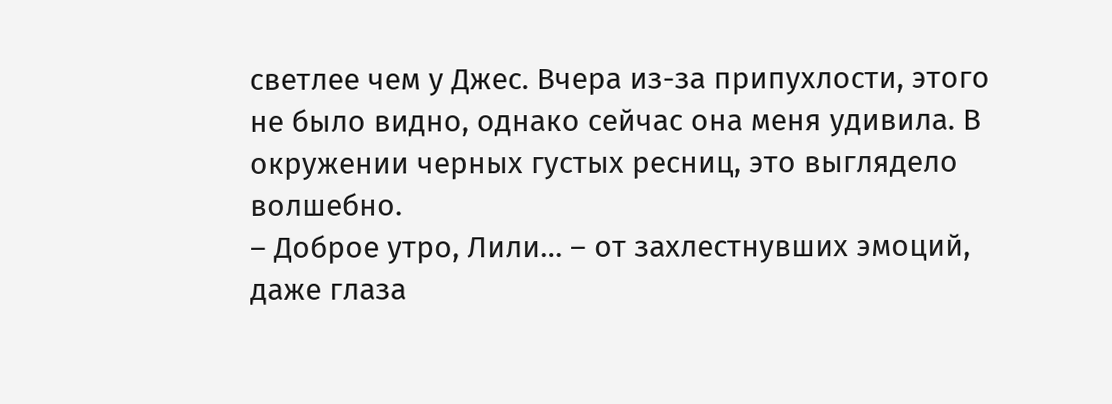светлее чем у Джес. Вчера из-за припухлости, этого не было видно, однако сейчас она меня удивила. В окружении черных густых ресниц, это выглядело волшебно.
– Доброе утро, Лили… – от захлестнувших эмоций, даже глаза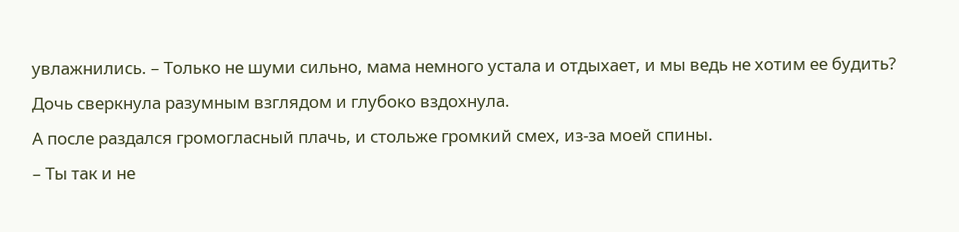увлажнились. – Только не шуми сильно, мама немного устала и отдыхает, и мы ведь не хотим ее будить?
Дочь сверкнула разумным взглядом и глубоко вздохнула.
А после раздался громогласный плачь, и стольже громкий смех, из-за моей спины.
– Ты так и не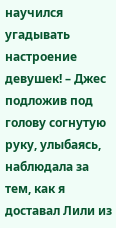научился угадывать настроение девушек! – Джес подложив под голову согнутую руку, улыбаясь, наблюдала за тем, как я доставал Лили из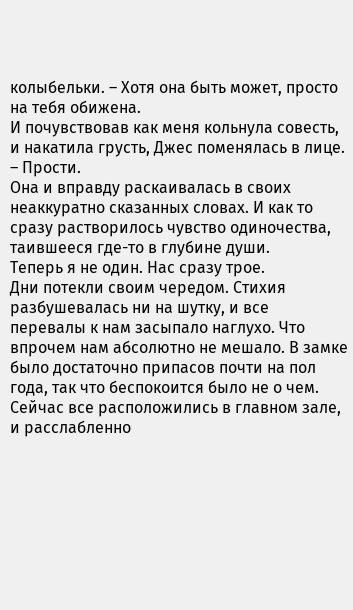колыбельки. – Хотя она быть может, просто на тебя обижена.
И почувствовав как меня кольнула совесть, и накатила грусть, Джес поменялась в лице.
– Прости.
Она и вправду раскаивалась в своих неаккуратно сказанных словах. И как то сразу растворилось чувство одиночества, таившееся где-то в глубине души.
Теперь я не один. Нас сразу трое.
Дни потекли своим чередом. Стихия разбушевалась ни на шутку, и все перевалы к нам засыпало наглухо. Что впрочем нам абсолютно не мешало. В замке было достаточно припасов почти на пол года, так что беспокоится было не о чем.
Сейчас все расположились в главном зале, и расслабленно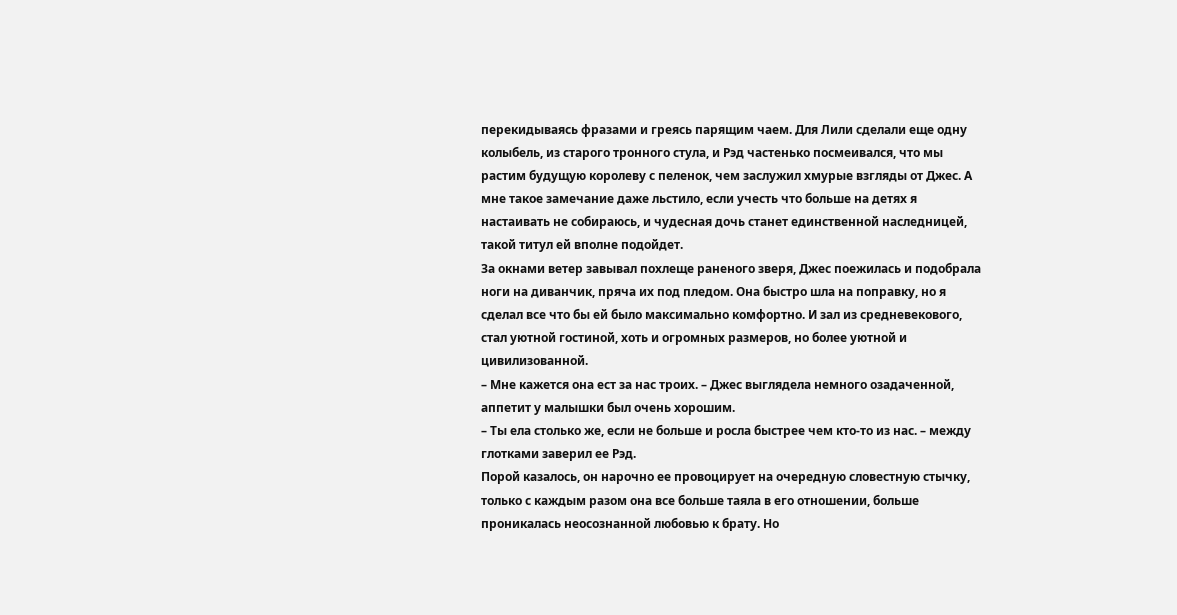перекидываясь фразами и греясь парящим чаем. Для Лили сделали еще одну колыбель, из старого тронного стула, и Рэд частенько посмеивался, что мы растим будущую королеву с пеленок, чем заслужил хмурые взгляды от Джес. А мне такое замечание даже льстило, если учесть что больше на детях я настаивать не собираюсь, и чудесная дочь станет единственной наследницей, такой титул ей вполне подойдет.
За окнами ветер завывал похлеще раненого зверя, Джес поежилась и подобрала ноги на диванчик, пряча их под пледом. Она быстро шла на поправку, но я сделал все что бы ей было максимально комфортно. И зал из средневекового, стал уютной гостиной, хоть и огромных размеров, но более уютной и цивилизованной.
– Мне кажется она ест за нас троих. – Джес выглядела немного озадаченной, аппетит у малышки был очень хорошим.
– Ты ела столько же, если не больше и росла быстрее чем кто-то из нас. – между глотками заверил ее Рэд.
Порой казалось, он нарочно ее провоцирует на очередную словестную стычку, только с каждым разом она все больше таяла в его отношении, больше проникалась неосознанной любовью к брату. Но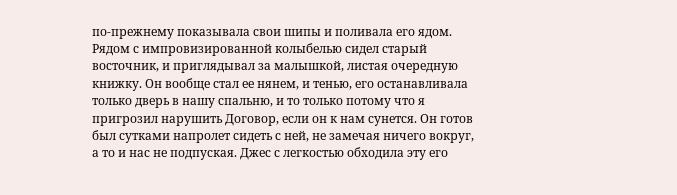по-прежнему показывала свои шипы и поливала его ядом.
Рядом с импровизированной колыбелью сидел старый восточник, и приглядывал за малышкой, листая очередную книжку. Он вообще стал ее нянем, и тенью, его останавливала только дверь в нашу спальню, и то только потому что я пригрозил нарушить Договор, если он к нам сунется. Он готов был сутками напролет сидеть с ней, не замечая ничего вокруг, а то и нас не подпуская. Джес с легкостью обходила эту его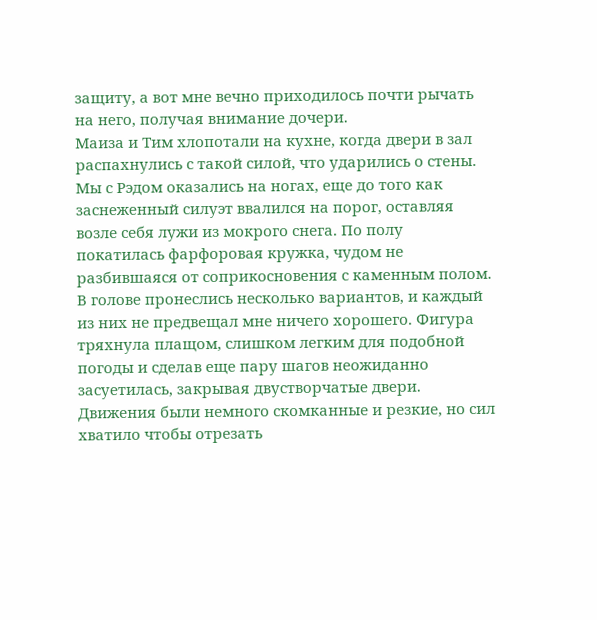защиту, а вот мне вечно приходилось почти рычать на него, получая внимание дочери.
Маиза и Тим хлопотали на кухне, когда двери в зал распахнулись с такой силой, что ударились о стены. Мы с Рэдом оказались на ногах, еще до того как заснеженный силуэт ввалился на порог, оставляя возле себя лужи из мокрого снега. По полу покатилась фарфоровая кружка, чудом не разбившаяся от соприкосновения с каменным полом.
В голове пронеслись несколько вариантов, и каждый из них не предвещал мне ничего хорошего. Фигура тряхнула плащом, слишком легким для подобной погоды и сделав еще пару шагов неожиданно засуетилась, закрывая двустворчатые двери. Движения были немного скомканные и резкие, но сил хватило чтобы отрезать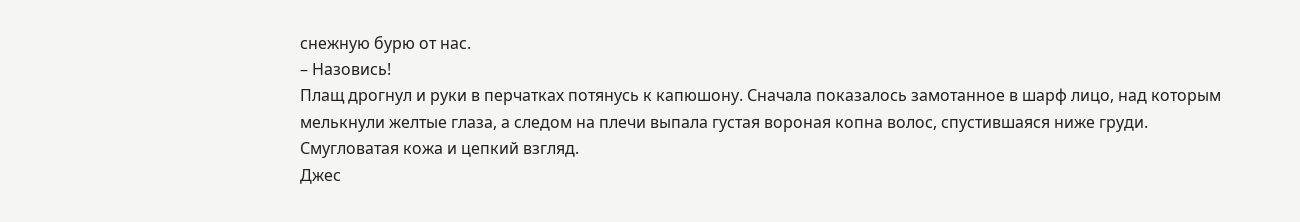снежную бурю от нас.
– Назовись!
Плащ дрогнул и руки в перчатках потянусь к капюшону. Сначала показалось замотанное в шарф лицо, над которым мелькнули желтые глаза, а следом на плечи выпала густая вороная копна волос, спустившаяся ниже груди. Смугловатая кожа и цепкий взгляд.
Джес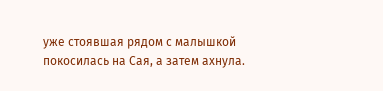уже стоявшая рядом с малышкой покосилась на Сая, а затем ахнула.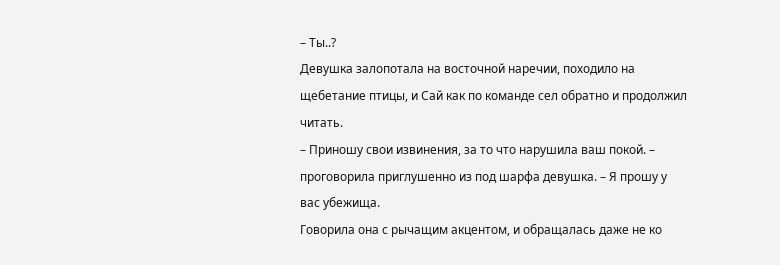– Ты..?
Девушка залопотала на восточной наречии, походило на щебетание птицы, и Сай как по команде сел обратно и продолжил читать.
– Приношу свои извинения, за то что нарушила ваш покой. – проговорила приглушенно из под шарфа девушка. – Я прошу у вас убежища.
Говорила она с рычащим акцентом, и обращалась даже не ко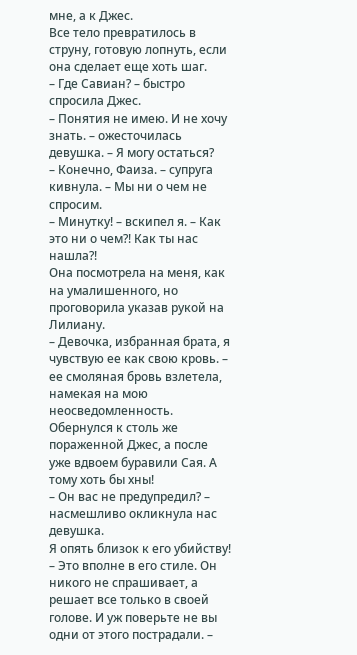мне, а к Джес.
Все тело превратилось в струну, готовую лопнуть, если она сделает еще хоть шаг.
– Где Савиан? – быстро спросила Джес.
– Понятия не имею. И не хочу знать. – ожесточилась девушка. – Я могу остаться?
– Конечно, Фаиза. – супруга кивнула. – Мы ни о чем не спросим.
– Минутку! – вскипел я. – Как это ни о чем?! Как ты нас нашла?!
Она посмотрела на меня, как на умалишенного, но проговорила указав рукой на Лилиану.
– Девочка, избранная брата, я чувствую ее как свою кровь. – ее смоляная бровь взлетела, намекая на мою неосведомленность.
Обернулся к столь же пораженной Джес, а после уже вдвоем буравили Сая. А тому хоть бы хны!
– Он вас не предупредил? – насмешливо окликнула нас девушка.
Я опять близок к его убийству!
– Это вполне в его стиле. Он никого не спрашивает, а решает все только в своей голове. И уж поверьте не вы одни от этого пострадали. –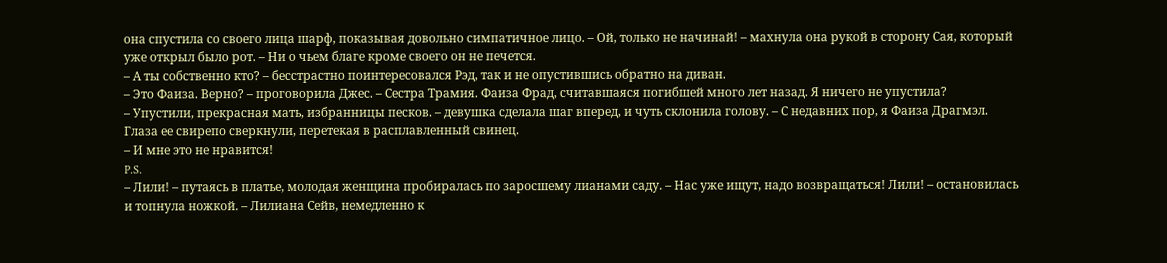она спустила со своего лица шарф, показывая довольно симпатичное лицо. – Ой, только не начинай! – махнула она рукой в сторону Сая, который уже открыл было рот. – Ни о чьем благе кроме своего он не печется.
– А ты собственно кто? – бесстрастно поинтересовался Рэд, так и не опустившись обратно на диван.
– Это Фаиза. Верно? – проговорила Джес. – Сестра Трамия. Фаиза Фрад, считавшаяся погибшей много лет назад. Я ничего не упустила?
– Упустили, прекрасная мать, избранницы песков. – девушка сделала шаг вперед, и чуть склонила голову. – С недавних пор, я Фаиза Драгмэл.
Глаза ее свирепо сверкнули, перетекая в расплавленный свинец.
– И мне это не нравится!
P.S.
– Лили! – путаясь в платье, молодая женщина пробиралась по заросшему лианами саду. – Нас уже ищут, надо возвращаться! Лили! – остановилась и топнула ножкой. – Лилиана Сейв, немедленно к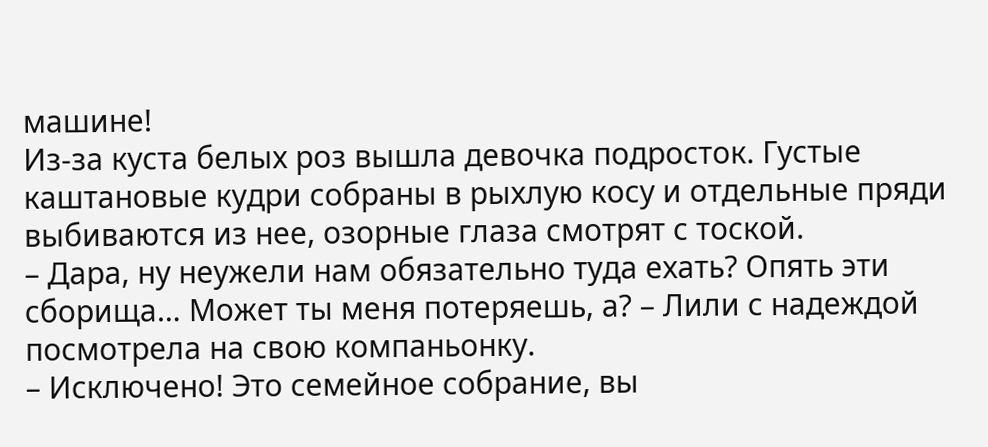машине!
Из-за куста белых роз вышла девочка подросток. Густые каштановые кудри собраны в рыхлую косу и отдельные пряди выбиваются из нее, озорные глаза смотрят с тоской.
– Дара, ну неужели нам обязательно туда ехать? Опять эти сборища… Может ты меня потеряешь, а? – Лили с надеждой посмотрела на свою компаньонку.
– Исключено! Это семейное собрание, вы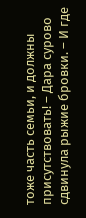тоже часть семьи, и должны присутствовать! – Дара сурово сдвинула рыжие бровки. – И где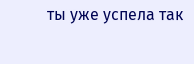ты уже успела так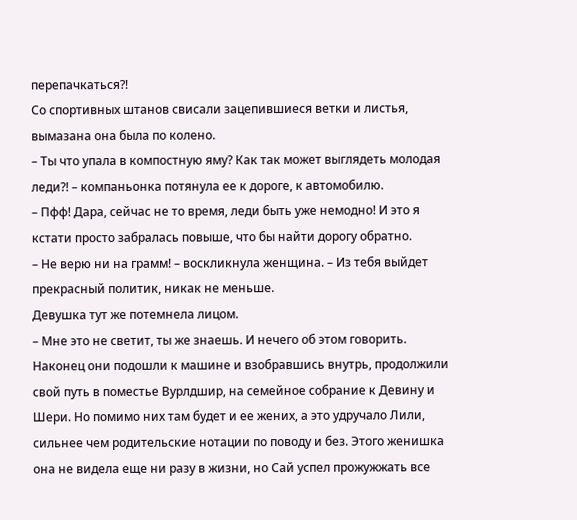перепачкаться?!
Со спортивных штанов свисали зацепившиеся ветки и листья, вымазана она была по колено.
– Ты что упала в компостную яму? Как так может выглядеть молодая леди?! – компаньонка потянула ее к дороге, к автомобилю.
– Пфф! Дара, сейчас не то время, леди быть уже немодно! И это я кстати просто забралась повыше, что бы найти дорогу обратно.
– Не верю ни на грамм! – воскликнула женщина. – Из тебя выйдет прекрасный политик, никак не меньше.
Девушка тут же потемнела лицом.
– Мне это не светит, ты же знаешь. И нечего об этом говорить.
Наконец они подошли к машине и взобравшись внутрь, продолжили свой путь в поместье Вурлдшир, на семейное собрание к Девину и Шери. Но помимо них там будет и ее жених, а это удручало Лили, сильнее чем родительские нотации по поводу и без. Этого женишка она не видела еще ни разу в жизни, но Сай успел прожужжать все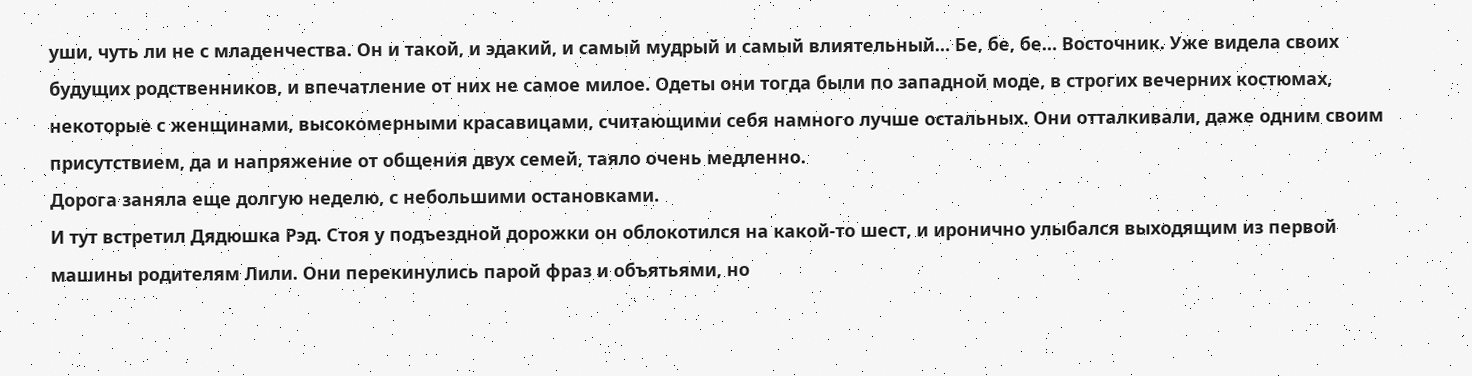уши, чуть ли не с младенчества. Он и такой, и эдакий, и самый мудрый и самый влиятельный… Бе, бе, бе… Восточник. Уже видела своих будущих родственников, и впечатление от них не самое милое. Одеты они тогда были по западной моде, в строгих вечерних костюмах, некоторые с женщинами, высокомерными красавицами, считающими себя намного лучше остальных. Они отталкивали, даже одним своим присутствием, да и напряжение от общения двух семей, таяло очень медленно.
Дорога заняла еще долгую неделю, с небольшими остановками.
И тут встретил Дядюшка Рэд. Стоя у подъездной дорожки он облокотился на какой-то шест, и иронично улыбался выходящим из первой машины родителям Лили. Они перекинулись парой фраз и объятьями, но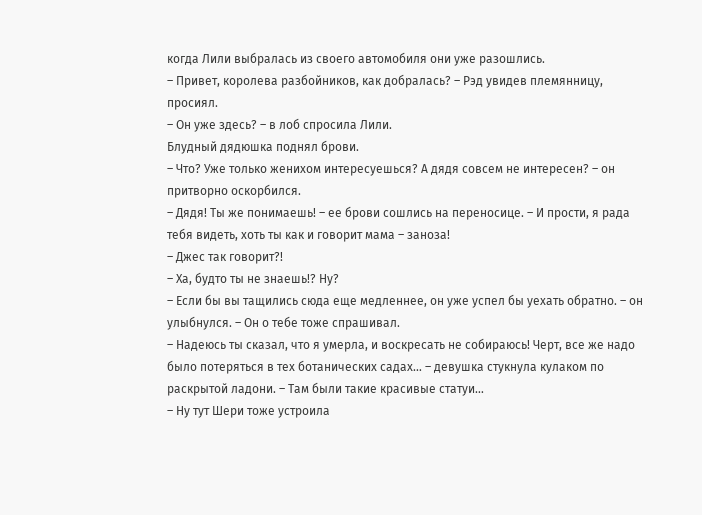когда Лили выбралась из своего автомобиля они уже разошлись.
– Привет, королева разбойников, как добралась? – Рэд увидев племянницу, просиял.
– Он уже здесь? – в лоб спросила Лили.
Блудный дядюшка поднял брови.
– Что? Уже только женихом интересуешься? А дядя совсем не интересен? – он притворно оскорбился.
– Дядя! Ты же понимаешь! – ее брови сошлись на переносице. – И прости, я рада тебя видеть, хоть ты как и говорит мама – заноза!
– Джес так говорит?!
– Ха, будто ты не знаешь!? Ну?
– Если бы вы тащились сюда еще медленнее, он уже успел бы уехать обратно. – он улыбнулся. – Он о тебе тоже спрашивал.
– Надеюсь ты сказал, что я умерла, и воскресать не собираюсь! Черт, все же надо было потеряться в тех ботанических садах… – девушка стукнула кулаком по раскрытой ладони. – Там были такие красивые статуи…
– Ну тут Шери тоже устроила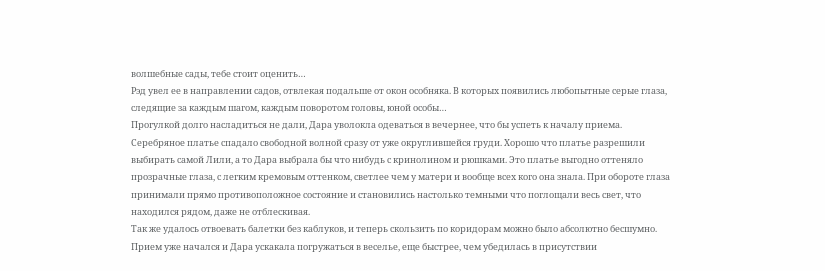волшебные сады, тебе стоит оценить…
Рэд увел ее в направлении садов, отвлекая подальше от окон особняка. В которых появились любопытные серые глаза, следящие за каждым шагом, каждым поворотом головы, юной особы…
Прогулкой долго насладиться не дали, Дара уволокла одеваться в вечернее, что бы успеть к началу приема.
Серебряное платье спадало свободной волной сразу от уже округлившейся груди. Хорошо что платье разрешили выбирать самой Лили, а то Дара выбрала бы что нибудь с кринолином и рюшками. Это платье выгодно оттеняло прозрачные глаза, с легким кремовым оттенком, светлее чем у матери и вообще всех кого она знала. При обороте глаза принимали прямо противоположное состояние и становились настолько темными что поглощали весь свет, что находился рядом, даже не отблескивая.
Так же удалось отвоевать балетки без каблуков, и теперь скользить по коридорам можно было абсолютно бесшумно. Прием уже начался и Дара ускакала погружаться в веселье, еще быстрее, чем убедилась в присутствии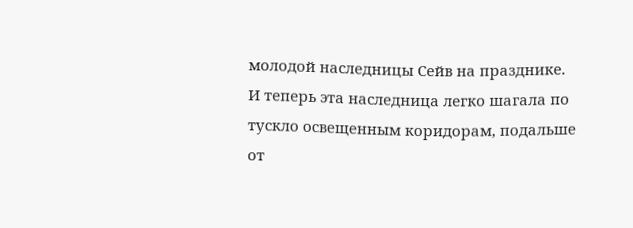молодой наследницы Сейв на празднике.
И теперь эта наследница легко шагала по тускло освещенным коридорам, подальше от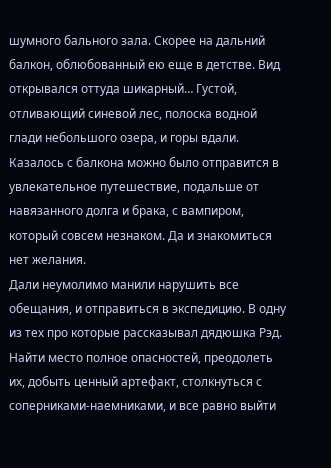шумного бального зала. Скорее на дальний балкон, облюбованный ею еще в детстве. Вид открывался оттуда шикарный… Густой, отливающий синевой лес, полоска водной глади небольшого озера, и горы вдали. Казалось с балкона можно было отправится в увлекательное путешествие, подальше от навязанного долга и брака, с вампиром, который совсем незнаком. Да и знакомиться нет желания.
Дали неумолимо манили нарушить все обещания, и отправиться в экспедицию. В одну из тех про которые рассказывал дядюшка Рэд. Найти место полное опасностей, преодолеть их, добыть ценный артефакт, столкнуться с соперниками-наемниками, и все равно выйти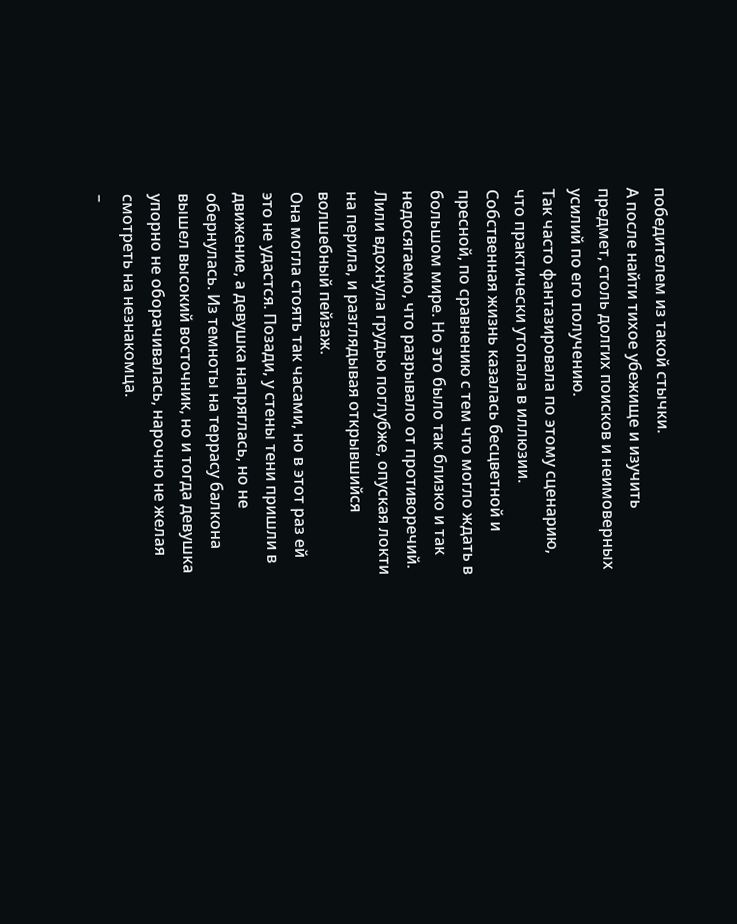победителем из такой стычки.
А после найти тихое убежище и изучить предмет, столь долгих поисков и неимоверных усилий по его получению.
Так часто фантазировала по этому сценарию, что практически утопала в иллюзии. Собственная жизнь казалась бесцветной и пресной, по сравнению с тем что могло ждать в большом мире. Но это было так близко и так недосягаемо, что разрывало от противоречий.
Лили вдохнула грудью поглубже, опуская локти на перила, и разглядывая открывшийся волшебный пейзаж.
Она могла стоять так часами, но в этот раз ей это не удастся. Позади, у стены тени пришли в движение, а девушка напряглась, но не обернулась. Из темноты на террасу балкона вышел высокий восточник, но и тогда девушка упорно не оборачивалась, нарочно не желая смотреть на незнакомца.
–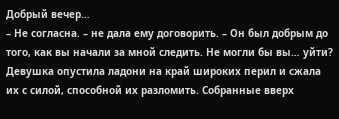Добрый вечер…
– Не согласна. – не дала ему договорить. – Он был добрым до того, как вы начали за мной следить. Не могли бы вы… уйти?
Девушка опустила ладони на край широких перил и сжала их с силой, способной их разломить. Собранные вверх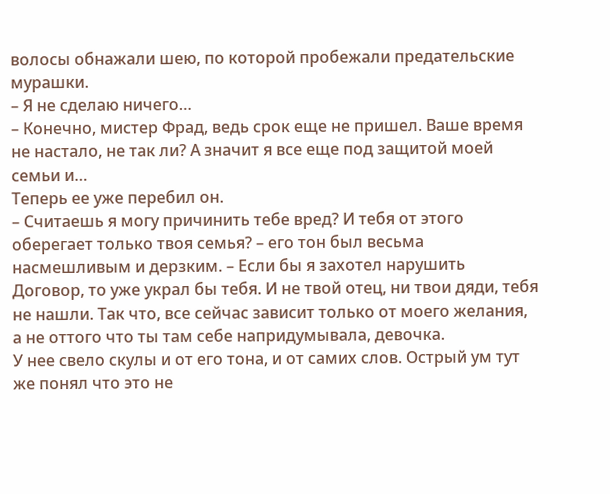волосы обнажали шею, по которой пробежали предательские мурашки.
– Я не сделаю ничего…
– Конечно, мистер Фрад, ведь срок еще не пришел. Ваше время не настало, не так ли? А значит я все еще под защитой моей семьи и…
Теперь ее уже перебил он.
– Считаешь я могу причинить тебе вред? И тебя от этого оберегает только твоя семья? – его тон был весьма насмешливым и дерзким. – Если бы я захотел нарушить Договор, то уже украл бы тебя. И не твой отец, ни твои дяди, тебя не нашли. Так что, все сейчас зависит только от моего желания, а не оттого что ты там себе напридумывала, девочка.
У нее свело скулы и от его тона, и от самих слов. Острый ум тут же понял что это не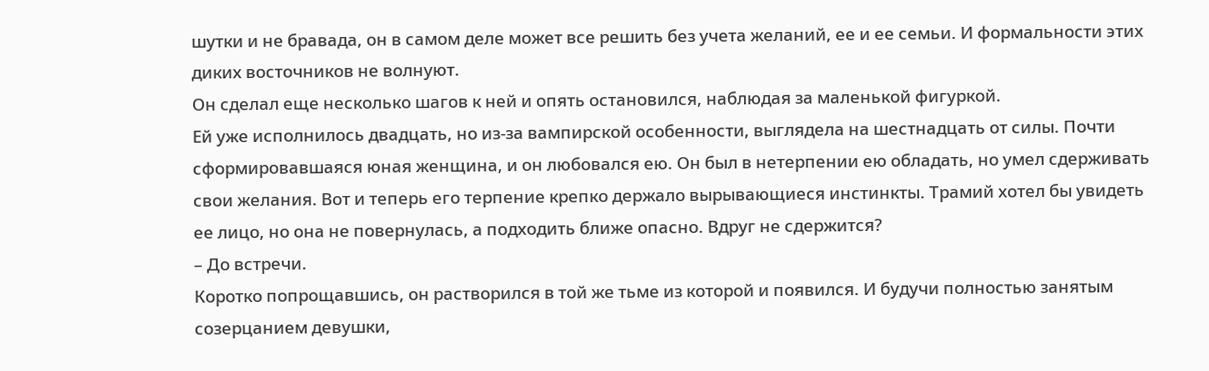шутки и не бравада, он в самом деле может все решить без учета желаний, ее и ее семьи. И формальности этих диких восточников не волнуют.
Он сделал еще несколько шагов к ней и опять остановился, наблюдая за маленькой фигуркой.
Ей уже исполнилось двадцать, но из-за вампирской особенности, выглядела на шестнадцать от силы. Почти сформировавшаяся юная женщина, и он любовался ею. Он был в нетерпении ею обладать, но умел сдерживать свои желания. Вот и теперь его терпение крепко держало вырывающиеся инстинкты. Трамий хотел бы увидеть ее лицо, но она не повернулась, а подходить ближе опасно. Вдруг не сдержится?
– До встречи.
Коротко попрощавшись, он растворился в той же тьме из которой и появился. И будучи полностью занятым созерцанием девушки,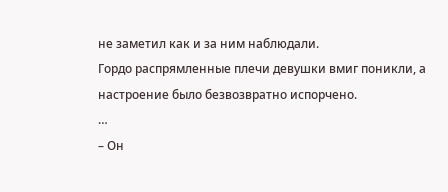не заметил как и за ним наблюдали.
Гордо распрямленные плечи девушки вмиг поникли, а настроение было безвозвратно испорчено.
…
– Он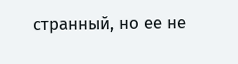странный, но ее не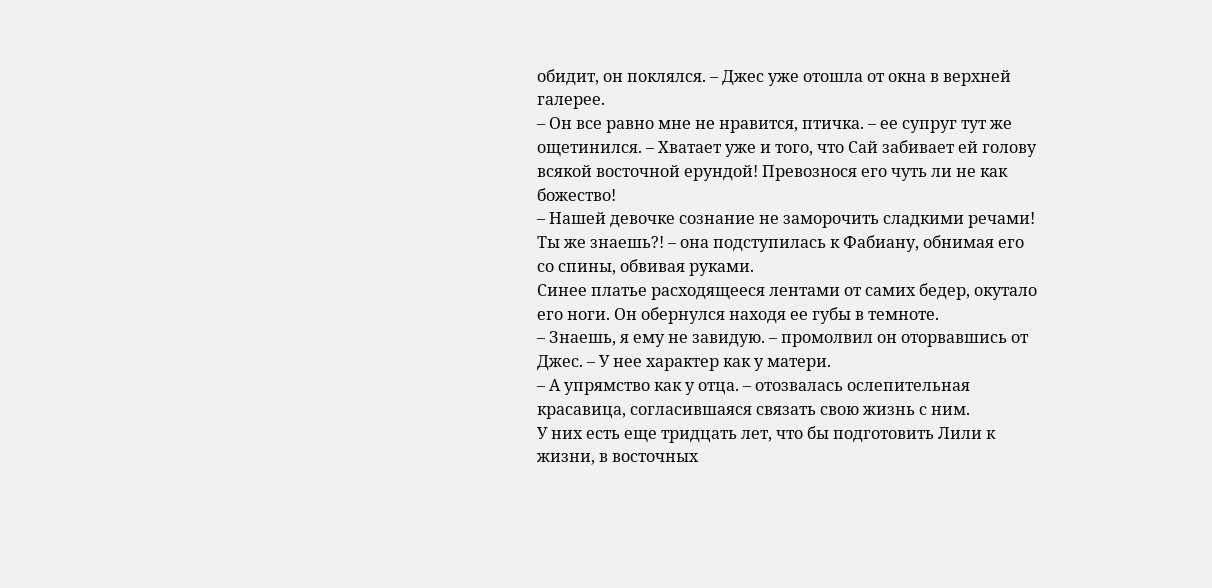обидит, он поклялся. – Джес уже отошла от окна в верхней галерее.
– Он все равно мне не нравится, птичка. – ее супруг тут же ощетинился. – Хватает уже и того, что Сай забивает ей голову всякой восточной ерундой! Превознося его чуть ли не как божество!
– Нашей девочке сознание не заморочить сладкими речами! Ты же знаешь?! – она подступилась к Фабиану, обнимая его со спины, обвивая руками.
Синее платье расходящееся лентами от самих бедер, окутало его ноги. Он обернулся находя ее губы в темноте.
– Знаешь, я ему не завидую. – промолвил он оторвавшись от Джес. – У нее характер как у матери.
– А упрямство как у отца. – отозвалась ослепительная красавица, согласившаяся связать свою жизнь с ним.
У них есть еще тридцать лет, что бы подготовить Лили к жизни, в восточных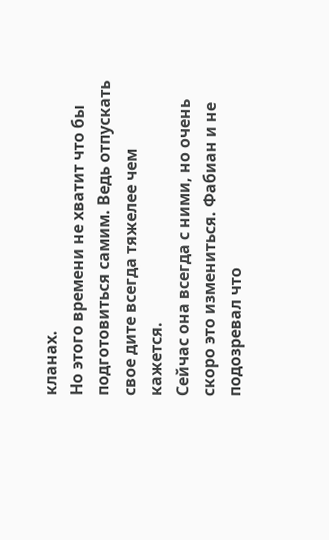кланах.
Но этого времени не хватит что бы подготовиться самим. Ведь отпускать свое дите всегда тяжелее чем кажется.
Сейчас она всегда с ними, но очень скоро это измениться. Фабиан и не подозревал что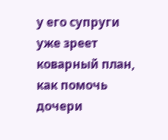у его супруги уже зреет коварный план, как помочь дочери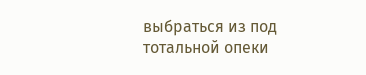выбраться из под тотальной опеки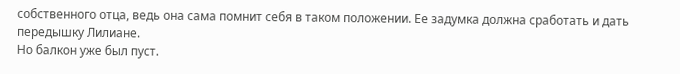собственного отца, ведь она сама помнит себя в таком положении. Ее задумка должна сработать и дать передышку Лилиане.
Но балкон уже был пуст.